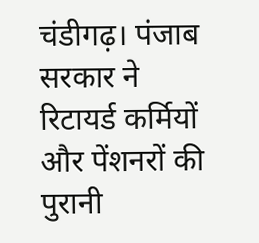चंडीगढ़। पंजाब सरकार ने रिटायर्ड कर्मियों और पेंशनरों की पुरानी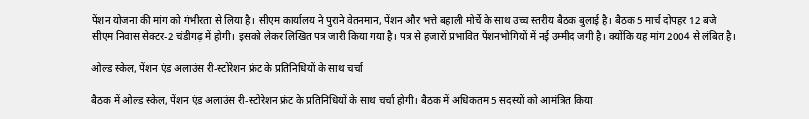पेंशन योजना की मांग को गंभीरता से लिया है। सीएम कार्यालय ने पुराने वेतनमान, पेंशन और भत्ते बहाली मोर्चे के साथ उच्च स्तरीय बैठक बुलाई है। बैठक 5 मार्च दोपहर 12 बजे सीएम निवास सेक्टर-2 चंडीगढ़ में होगी। इसको लेकर लिखित पत्र जारी किया गया है। पत्र से हजारों प्रभावित पेंशनभोगियों में नई उम्मीद जगी है। क्योंकि यह मांग 2004 से लंबित है।

ओल्ड स्केल, पेंशन एंड अलाउंस री-स्टोरेशन फ्रंट के प्रतिनिधियों के साथ चर्चा

बैठक में ओल्ड स्केल, पेंशन एंड अलाउंस री-स्टोरेशन फ्रंट के प्रतिनिधियों के साथ चर्चा होगी। बैठक में अधिकतम 5 सदस्यों को आमंत्रित किया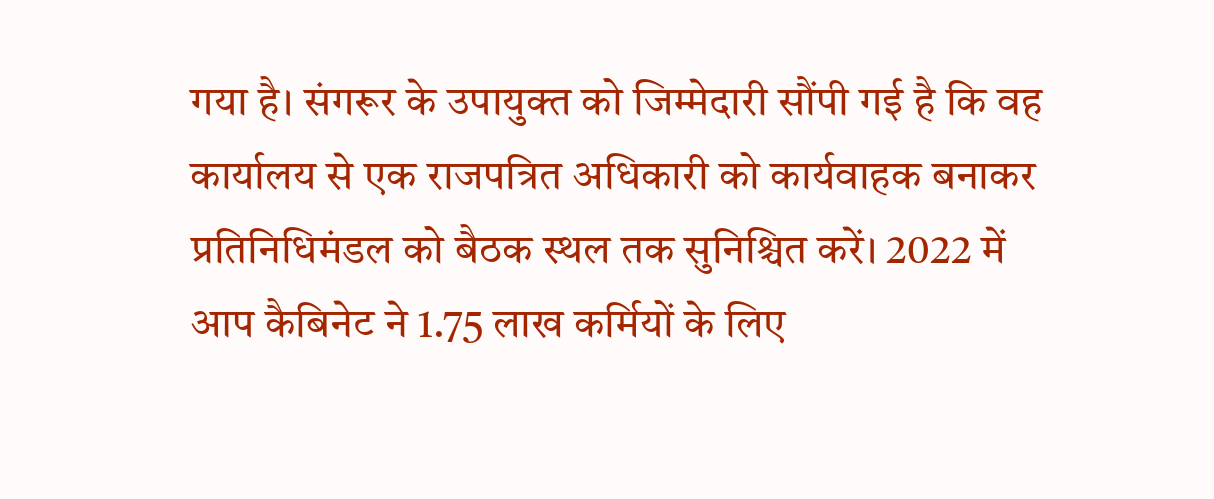गया है। संगरूर के उपायुक्त को जिम्मेदारी सौंपी गई है कि वह कार्यालय से एक राजपत्रित अधिकारी को कार्यवाहक बनाकर प्रतिनिधिमंडल को बैठक स्थल तक सुनिश्चित करें। 2022 में आप कैबिनेट ने 1.75 लाख कर्मियों के लिए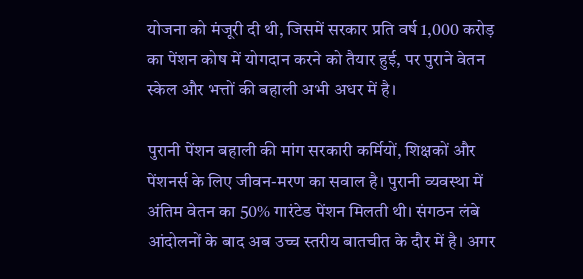योजना को मंजूरी दी थी, जिसमें सरकार प्रति वर्ष 1,000 करोड़ का पेंशन कोष में योगदान करने को तैयार हुई, पर पुराने वेतन स्केल और भत्तों की बहाली अभी अधर में है।

पुरानी पेंशन बहाली की मांग सरकारी कर्मियों, शिक्षकों और पेंशनर्स के लिए जीवन-मरण का सवाल है। पुरानी व्यवस्था में अंतिम वेतन का 50% गारंटेड पेंशन मिलती थी। संगठन लंबे आंदोलनों के बाद अब उच्च स्तरीय बातचीत के दौर में है। अगर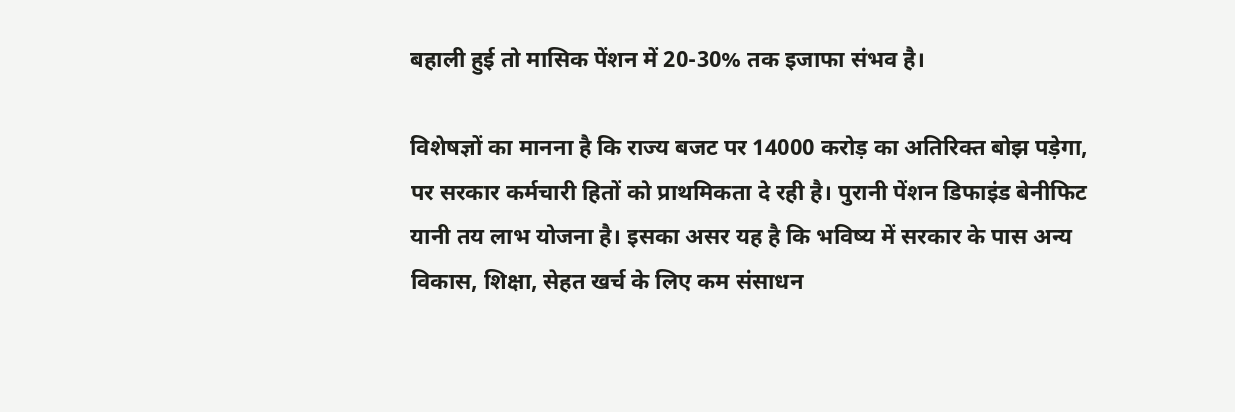बहाली हुई तो मासिक पेंशन में 20-30% तक इजाफा संभव है।

विशेषज्ञों का मानना है कि राज्य बजट पर 14000 करोड़ का अतिरिक्त बोझ पड़ेगा, पर सरकार कर्मचारी हितों को प्राथमिकता दे रही है। पुरानी पेंशन डिफाइंड बेनीफिट यानी तय लाभ योजना है। इसका असर यह है कि भविष्य में सरकार के पास अन्य विकास, शिक्षा, सेहत खर्च के लिए कम संसाधन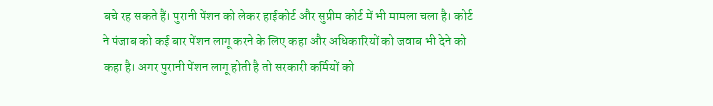बचे रह सकते हैं। पुरानी पेंशन को लेकर हाईकोर्ट और सुप्रीम कोर्ट में भी मामला चला है। कोर्ट ने पंजाब को कई बार पेंशन लागू करने के लिए कहा और अधिकारियों को जवाब भी देने को कहा है। अगर पुरानी पेंशन लागू होती है तो सरकारी कर्मियों को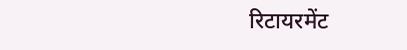रिटायरमेंट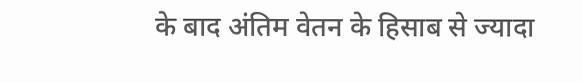के बाद अंतिम वेतन के हिसाब से ज्यादा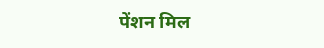पेंशन मिल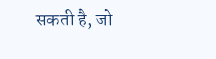सकती है, जो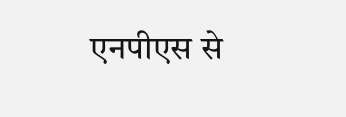एनपीएस से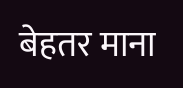बेहतर माना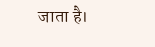जाता है।